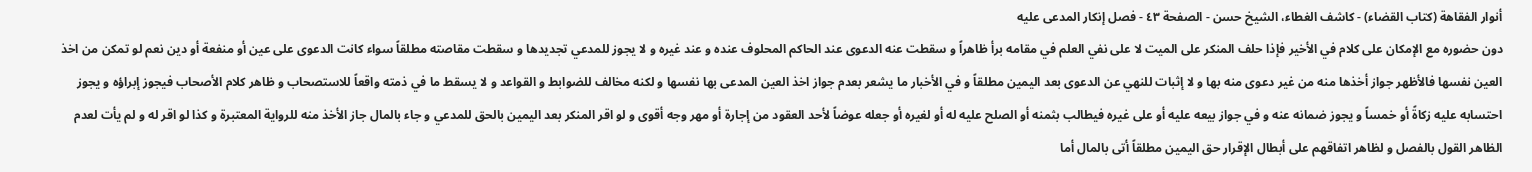أنوار الفقاهة (كتاب القضاء) - كاشف الغطاء، الشيخ حسن - الصفحة ٤٣ - فصل إنكار المدعى عليه
دون حضوره مع الإمكان على كلام في الأخير فإذا حلف المنكر على الميت لا على نفي العلم في مقامه برأ ظاهراً و سقطت عنه الدعوى عند الحاكم المحلوف عنده و عند غيره و لا يجوز للمدعي تجديدها و سقطت مقاصته مطلقاً سواء كانت الدعوى على عين أو منفعة أو دين نعم لو تمكن من اخذ العين نفسها فالأظهر جواز أخذها منه من غير دعوى منه بها و لا إثبات للنهي عن الدعوى بعد اليمين مطلقاً و في الأخبار ما يشعر بعدم جواز اخذ العين المدعى بها نفسها و لكنه مخالف للضوابط و القواعد و لا يسقط ما في ذمته واقعاً للاستصحاب و ظاهر كلام الأصحاب فيجوز إبراؤه و يجوز احتسابه عليه زكاةً أو خمساً و يجوز ضمانه عنه و في جواز بيعه عليه أو على غيره فيطالب بثمنه أو الصلح عليه له أو لغيره أو جعله عوضاً لأحد العقود من إجارة أو مهر وجه أقوى و لو اقر المنكر بعد اليمين بالحق للمدعي و جاء بالمال جاز الأخذ منه للرواية المعتبرة و كذا لو اقر له و لم يأت لعدم الظاهر القول بالفصل و لظاهر اتفاقهم على أبطال الإقرار حق اليمين مطلقاً أتى بالمال أما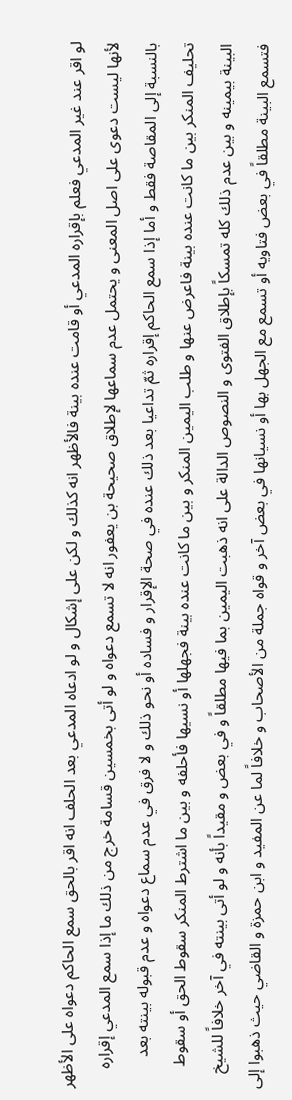لو اقر عند غير المدعي فعلم بإقراره المدعي أو قامت عنده بينة فالأظهر انه كذلك و لكن على إشكال و لو ادعاه المدعي بعد الحلف انه اقر بالحق سمع الحاكم دعواه على الأظهر لأنها ليست دعوى على اصل المعنى و يحتمل عدم سماعها لإطلاق صحيحة بن يعفور انه لا تسمع دعواه و لو أتى بخمسين قسامة خرج من ذلك ما إذا سمع المدعي إقراره بالنسبة إلى المقاصة فقط و أما إذا سمع الحاكم إقراره ثمّ تداعيا بعد ذلك عنده في صحة الإقرار و فساده أو نحو ذلك و لا فرق في عدم سماع دعواه و عدم قبوله بينته بعد تحليف المنكر بين ما كانت عنده بينة فاعرض عنها و طلب اليمين المنكر و بين ما كانت عنده بينة فجهلها أو نسيها فأحلفه و بين ما اشترط المنكر سقوط الحق أو سقوط البينة بيمينه و بين عدم ذلك كله تمسكاً بإطلاق الفتوى و النصوص الدالة على انه ذهبت اليمين بما فيها مطلقاً و في بعض و مقيداً بأنه و لو أتى بينته في آخر خلافاً للشيخ فتسمع البينة مطلقاً في بعض فتاويه أو تسمع مع الجهل بها أو نسيانها في بعض آخر و قواه جملة من الأصحاب و خلافاً لما عن المفيد و ابن حمزة و القاضي حيث ذهبوا إلى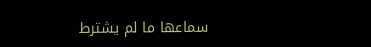سماعها ما لم يشترط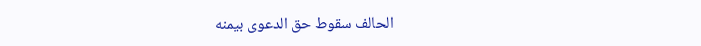الحالف سقوط حق الدعوى بيمنه